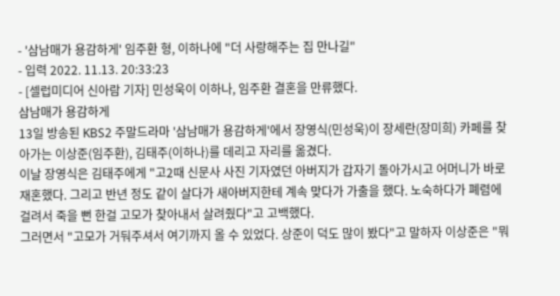- '삼남매가 용감하게' 임주환 형, 이하나에 "더 사랑해주는 집 만나길"
- 입력 2022. 11.13. 20:33:23
- [셀럽미디어 신아람 기자] 민성욱이 이하나, 임주환 결혼을 만류했다.
삼남매가 용감하게
13일 방송된 KBS2 주말드라마 '삼남매가 용감하게'에서 장영식(민성욱)이 장세란(장미희) 카페를 찾아가는 이상준(임주환), 김태주(이하나)를 데리고 자리를 옮겼다.
이날 장영식은 김태주에게 "고2때 신문사 사진 기자였던 아버지가 갑자기 돌아가시고 어머니가 바로 재혼했다. 그리고 반년 정도 같이 살다가 새아버지한테 계속 맞다가 가출을 했다. 노숙하다가 폐렴에 걸려서 죽을 뻔 한걸 고모가 찾아내서 살려줬다"고 고백했다.
그러면서 "고모가 거둬주셔서 여기까지 올 수 있었다. 상준이 덕도 많이 봤다"고 말하자 이상준은 "뭐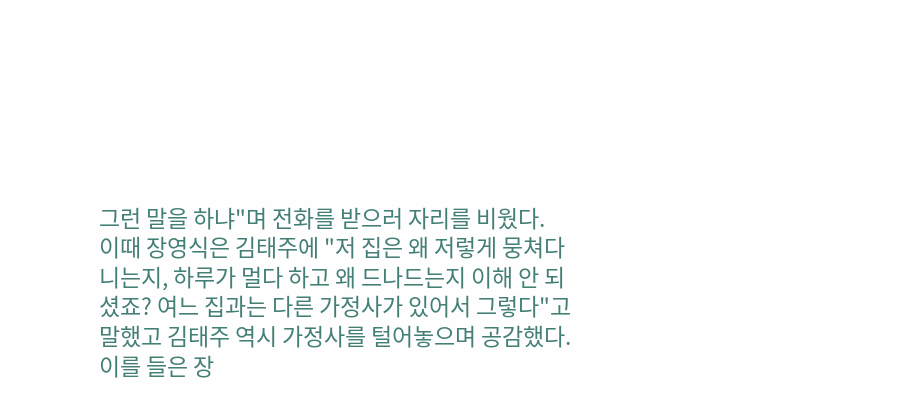그런 말을 하냐"며 전화를 받으러 자리를 비웠다.
이때 장영식은 김태주에 "저 집은 왜 저렇게 뭉쳐다니는지, 하루가 멀다 하고 왜 드나드는지 이해 안 되셨죠? 여느 집과는 다른 가정사가 있어서 그렇다"고 말했고 김태주 역시 가정사를 털어놓으며 공감했다.
이를 들은 장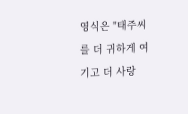영식은 "태주씨를 더 귀하게 여기고 더 사랑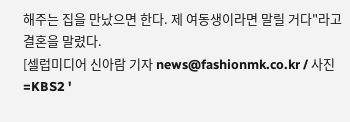해주는 집을 만났으면 한다. 제 여동생이라면 말릴 거다"라고 결혼을 말렸다.
[셀럽미디어 신아람 기자 news@fashionmk.co.kr / 사진=KBS2 '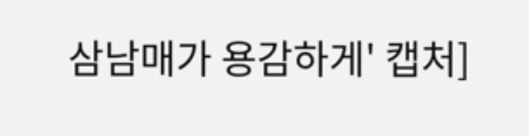삼남매가 용감하게' 캡처]